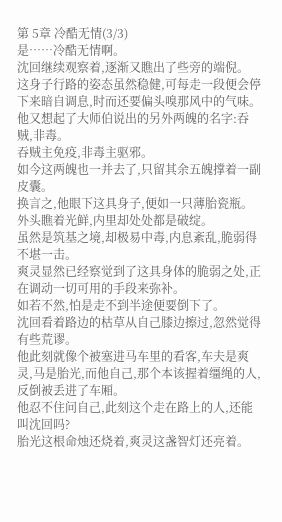第 5章 冷酷无情(3/3)
是……冷酷无情啊。
沈回继续观察着,逐渐又瞧出了些旁的端倪。
这身子行路的姿态虽然稳健,可每走一段便会停下来暗自调息,时而还要偏头嗅那风中的气味。
他又想起了大师伯说出的另外两魄的名字:吞贼,非毒。
吞贼主免疫,非毒主驱邪。
如今这两魄也一并去了,只留其余五魄撑着一副皮囊。
换言之,他眼下这具身子,便如一只薄胎瓷瓶。
外头瞧着光鲜,内里却处处都是破绽。
虽然是筑基之境,却极易中毒,内息紊乱,脆弱得不堪一击。
爽灵显然已经察觉到了这具身体的脆弱之处,正在调动一切可用的手段来弥补。
如若不然,怕是走不到半途便要倒下了。
沈回看着路边的枯草从自己膝边擦过,忽然觉得有些荒谬。
他此刻就像个被塞进马车里的看客,车夫是爽灵,马是胎光,而他自己,那个本该握着缰绳的人,反倒被丢进了车厢。
他忍不住问自己,此刻这个走在路上的人,还能叫沈回吗?
胎光这根命烛还烧着,爽灵这盏智灯还亮着。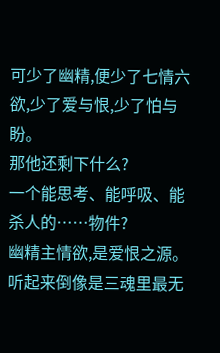可少了幽精,便少了七情六欲,少了爱与恨,少了怕与盼。
那他还剩下什么?
一个能思考、能呼吸、能杀人的……物件?
幽精主情欲,是爱恨之源。
听起来倒像是三魂里最无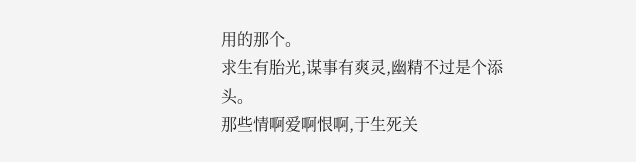用的那个。
求生有胎光,谋事有爽灵,幽精不过是个添头。
那些情啊爱啊恨啊,于生死关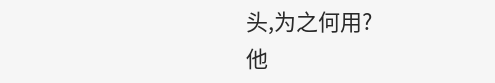头,为之何用?
他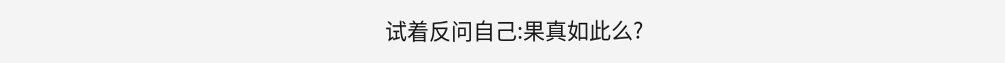试着反问自己:果真如此么?